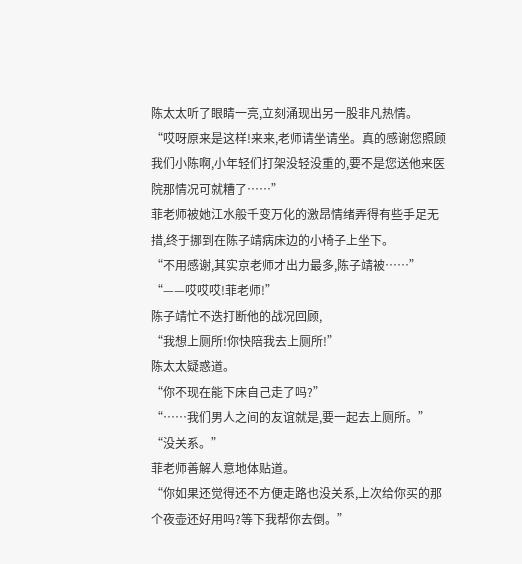陈太太听了眼睛一亮,立刻涌现出另一股非凡热情。
“哎呀原来是这样!来来,老师请坐请坐。真的感谢您照顾我们小陈啊,小年轻们打架没轻没重的,要不是您送他来医院那情况可就糟了……”
菲老师被她江水般千变万化的激昂情绪弄得有些手足无措,终于挪到在陈子靖病床边的小椅子上坐下。
“不用感谢,其实京老师才出力最多,陈子靖被……”
“——哎哎哎!菲老师!”
陈子靖忙不迭打断他的战况回顾,
“我想上厕所!你快陪我去上厕所!”
陈太太疑惑道。
“你不现在能下床自己走了吗?”
“……我们男人之间的友谊就是,要一起去上厕所。”
“没关系。”
菲老师善解人意地体贴道。
“你如果还觉得还不方便走路也没关系,上次给你买的那个夜壶还好用吗?等下我帮你去倒。”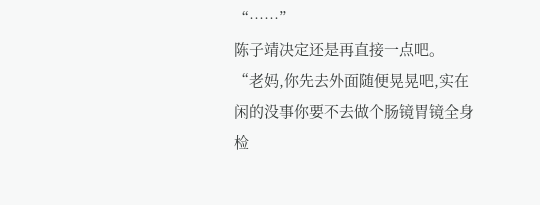“……”
陈子靖决定还是再直接一点吧。
“老妈,你先去外面随便晃晃吧,实在闲的没事你要不去做个肠镜胃镜全身检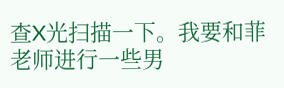查X光扫描一下。我要和菲老师进行一些男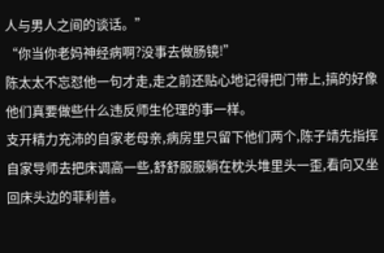人与男人之间的谈话。”
“你当你老妈神经病啊?没事去做肠镜!”
陈太太不忘怼他一句才走,走之前还贴心地记得把门带上,搞的好像他们真要做些什么违反师生伦理的事一样。
支开精力充沛的自家老母亲,病房里只留下他们两个,陈子靖先指挥自家导师去把床调高一些,舒舒服服躺在枕头堆里头一歪,看向又坐回床头边的菲利普。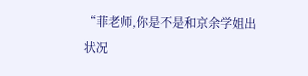“菲老师,你是不是和京余学姐出状况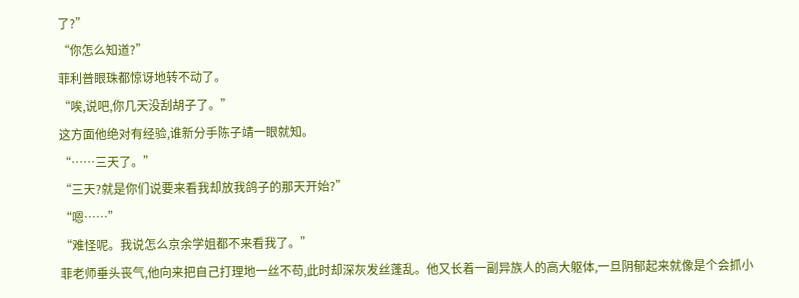了?”
“你怎么知道?”
菲利普眼珠都惊讶地转不动了。
“唉,说吧,你几天没刮胡子了。”
这方面他绝对有经验,谁新分手陈子靖一眼就知。
“……三天了。”
“三天?就是你们说要来看我却放我鸽子的那天开始?”
“嗯……”
“难怪呢。我说怎么京余学姐都不来看我了。”
菲老师垂头丧气,他向来把自己打理地一丝不苟,此时却深灰发丝蓬乱。他又长着一副异族人的高大躯体,一旦阴郁起来就像是个会抓小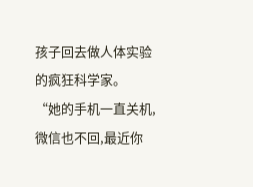孩子回去做人体实验的疯狂科学家。
“她的手机一直关机,微信也不回,最近你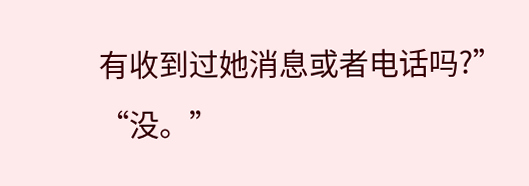有收到过她消息或者电话吗?”
“没。”